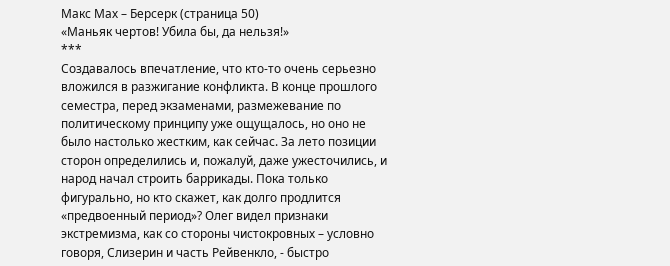Макс Мах – Берсерк (страница 50)
«Маньяк чертов! Убила бы, да нельзя!»
***
Создавалось впечатление, что кто-то очень серьезно вложился в разжигание конфликта. В конце прошлого семестра, перед экзаменами, размежевание по политическому принципу уже ощущалось, но оно не было настолько жестким, как сейчас. За лето позиции сторон определились и, пожалуй, даже ужесточились, и народ начал строить баррикады. Пока только фигурально, но кто скажет, как долго продлится «предвоенный период»? Олег видел признаки экстремизма, как со стороны чистокровных – условно говоря, Слизерин и часть Рейвенкло, - быстро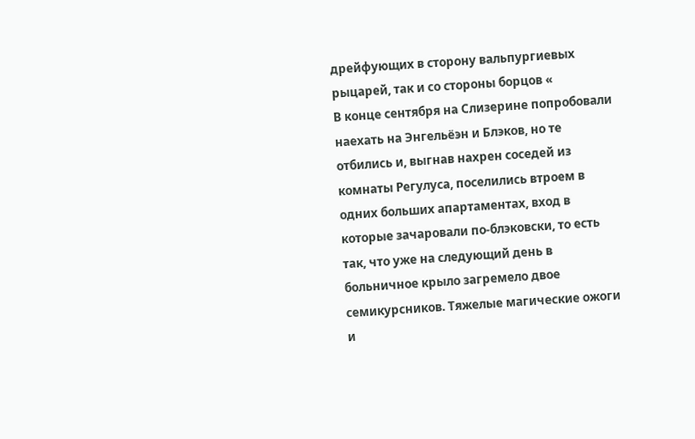дрейфующих в сторону вальпургиевых рыцарей, так и со стороны борцов «
В конце сентября на Слизерине попробовали наехать на Энгельёэн и Блэков, но те отбились и, выгнав нахрен соседей из комнаты Регулуса, поселились втроем в одних больших апартаментах, вход в которые зачаровали по-блэковски, то есть так, что уже на следующий день в больничное крыло загремело двое семикурсников. Тяжелые магические ожоги и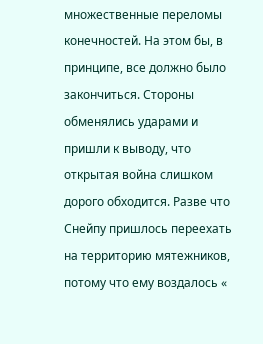множественные переломы конечностей. На этом бы, в принципе, все должно было закончиться. Стороны обменялись ударами и пришли к выводу, что открытая война слишком дорого обходится. Разве что Снейпу пришлось переехать на территорию мятежников, потому что ему воздалось «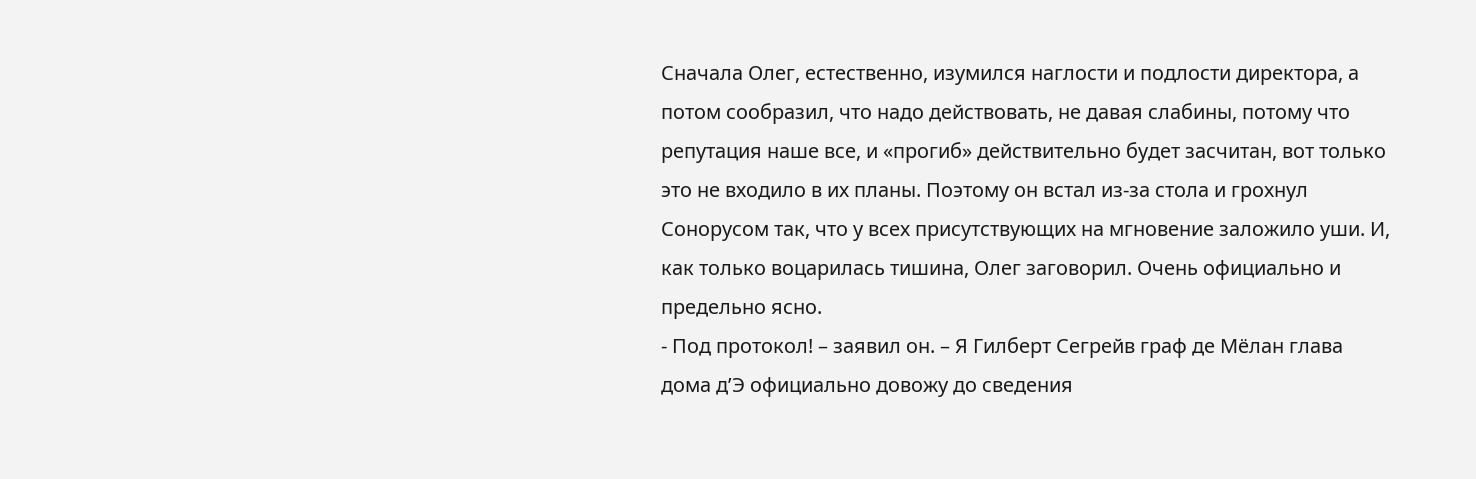Сначала Олег, естественно, изумился наглости и подлости директора, а потом сообразил, что надо действовать, не давая слабины, потому что репутация наше все, и «прогиб» действительно будет засчитан, вот только это не входило в их планы. Поэтому он встал из-за стола и грохнул Сонорусом так, что у всех присутствующих на мгновение заложило уши. И, как только воцарилась тишина, Олег заговорил. Очень официально и предельно ясно.
- Под протокол! – заявил он. – Я Гилберт Сегрейв граф де Мёлан глава дома д’Э официально довожу до сведения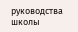руководства школы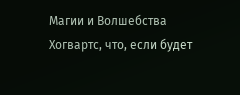Магии и Волшебства Хогвартс, что, если будет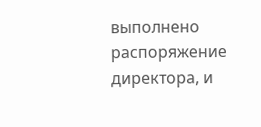выполнено распоряжение директора, и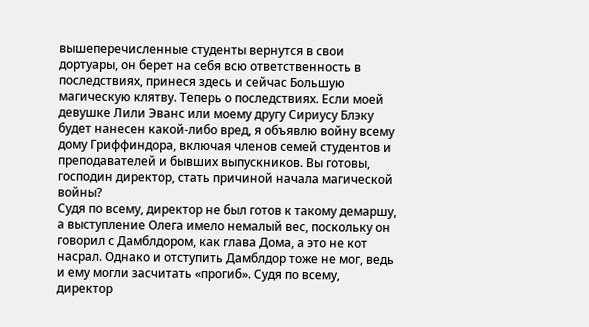вышеперечисленные студенты вернутся в свои дортуары, он берет на себя всю ответственность в последствиях, принеся здесь и сейчас Большую магическую клятву. Теперь о последствиях. Если моей девушке Лили Эванс или моему другу Сириусу Блэку будет нанесен какой-либо вред, я объявлю войну всему дому Гриффиндора, включая членов семей студентов и преподавателей и бывших выпускников. Вы готовы, господин директор, стать причиной начала магической войны?
Судя по всему, директор не был готов к такому демаршу, а выступление Олега имело немалый вес, поскольку он говорил с Дамблдором, как глава Дома, а это не кот насрал. Однако и отступить Дамблдор тоже не мог, ведь и ему могли засчитать «прогиб». Судя по всему, директор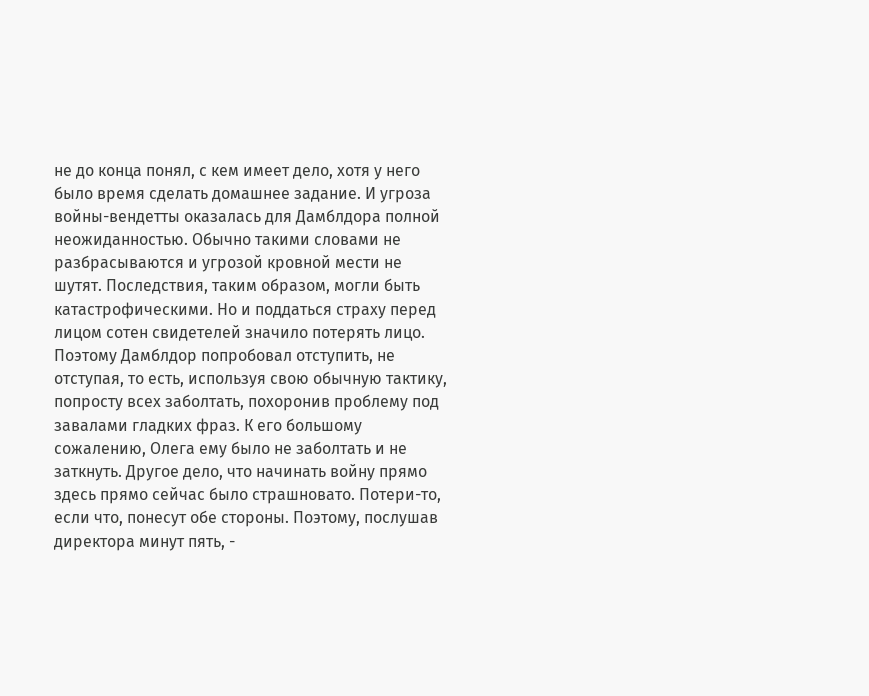не до конца понял, с кем имеет дело, хотя у него было время сделать домашнее задание. И угроза войны-вендетты оказалась для Дамблдора полной неожиданностью. Обычно такими словами не разбрасываются и угрозой кровной мести не шутят. Последствия, таким образом, могли быть катастрофическими. Но и поддаться страху перед лицом сотен свидетелей значило потерять лицо. Поэтому Дамблдор попробовал отступить, не отступая, то есть, используя свою обычную тактику, попросту всех заболтать, похоронив проблему под завалами гладких фраз. К его большому сожалению, Олега ему было не заболтать и не заткнуть. Другое дело, что начинать войну прямо здесь прямо сейчас было страшновато. Потери-то, если что, понесут обе стороны. Поэтому, послушав директора минут пять, -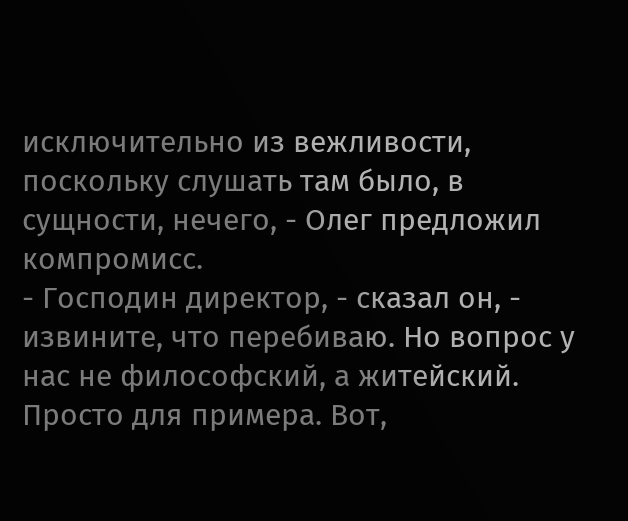исключительно из вежливости, поскольку слушать там было, в сущности, нечего, - Олег предложил компромисс.
- Господин директор, - сказал он, - извините, что перебиваю. Но вопрос у нас не философский, а житейский. Просто для примера. Вот,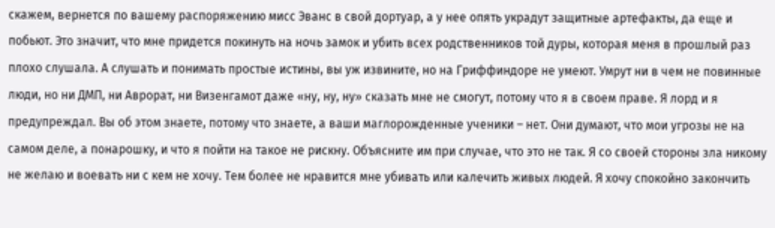скажем, вернется по вашему распоряжению мисс Эванс в свой дортуар, а у нее опять украдут защитные артефакты, да еще и побьют. Это значит, что мне придется покинуть на ночь замок и убить всех родственников той дуры, которая меня в прошлый раз плохо слушала. А слушать и понимать простые истины, вы уж извините, но на Гриффиндоре не умеют. Умрут ни в чем не повинные люди, но ни ДМП, ни Аврорат, ни Визенгамот даже «ну, ну, ну» сказать мне не смогут, потому что я в своем праве. Я лорд и я предупреждал. Вы об этом знаете, потому что знаете, а ваши маглорожденные ученики – нет. Они думают, что мои угрозы не на самом деле, а понарошку, и что я пойти на такое не рискну. Объясните им при случае, что это не так. Я со своей стороны зла никому не желаю и воевать ни с кем не хочу. Тем более не нравится мне убивать или калечить живых людей. Я хочу спокойно закончить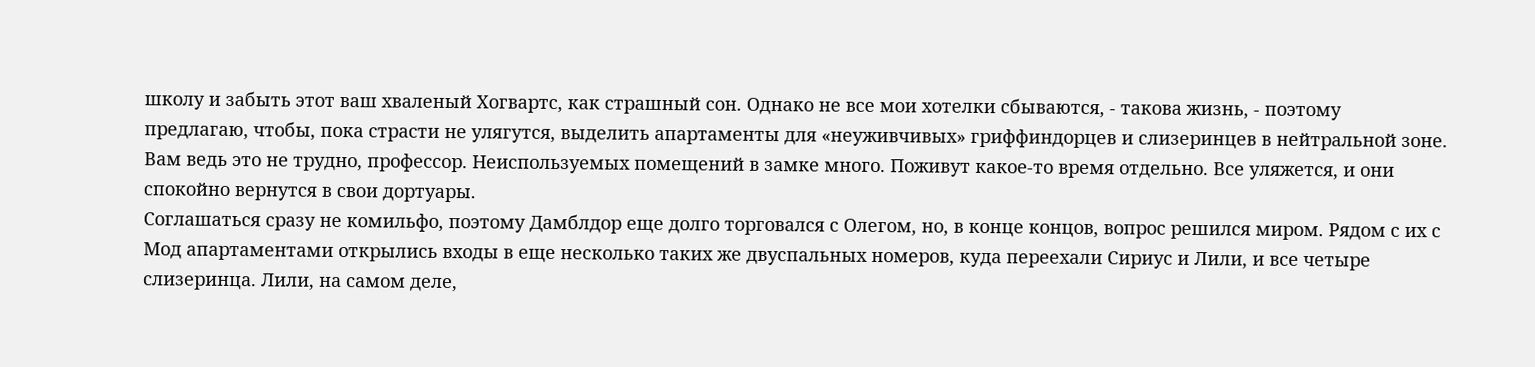школу и забыть этот ваш хваленый Хогвартс, как страшный сон. Однако не все мои хотелки сбываются, - такова жизнь, - поэтому предлагаю, чтобы, пока страсти не улягутся, выделить апартаменты для «неуживчивых» гриффиндорцев и слизеринцев в нейтральной зоне. Вам ведь это не трудно, профессор. Неиспользуемых помещений в замке много. Поживут какое-то время отдельно. Все уляжется, и они спокойно вернутся в свои дортуары.
Соглашаться сразу не комильфо, поэтому Дамблдор еще долго торговался с Олегом, но, в конце концов, вопрос решился миром. Рядом с их с Мод апартаментами открылись входы в еще несколько таких же двуспальных номеров, куда переехали Сириус и Лили, и все четыре слизеринца. Лили, на самом деле,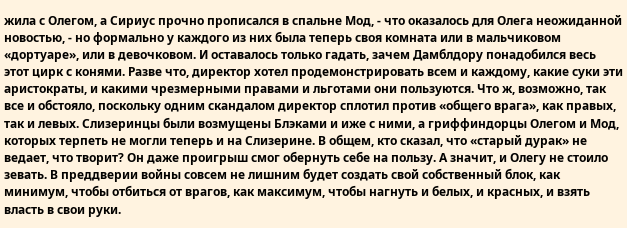жила с Олегом, а Сириус прочно прописался в спальне Мод, - что оказалось для Олега неожиданной новостью, - но формально у каждого из них была теперь своя комната или в мальчиковом «дортуаре», или в девочковом. И оставалось только гадать, зачем Дамблдору понадобился весь этот цирк с конями. Разве что, директор хотел продемонстрировать всем и каждому, какие суки эти аристократы, и какими чрезмерными правами и льготами они пользуются. Что ж, возможно, так все и обстояло, поскольку одним скандалом директор сплотил против «общего врага», как правых, так и левых. Слизеринцы были возмущены Блэками и иже с ними, а гриффиндорцы Олегом и Мод, которых терпеть не могли теперь и на Слизерине. В общем, кто сказал, что «старый дурак» не ведает, что творит? Он даже проигрыш смог обернуть себе на пользу. А значит, и Олегу не стоило зевать. В преддверии войны совсем не лишним будет создать свой собственный блок, как минимум, чтобы отбиться от врагов, как максимум, чтобы нагнуть и белых, и красных, и взять власть в свои руки.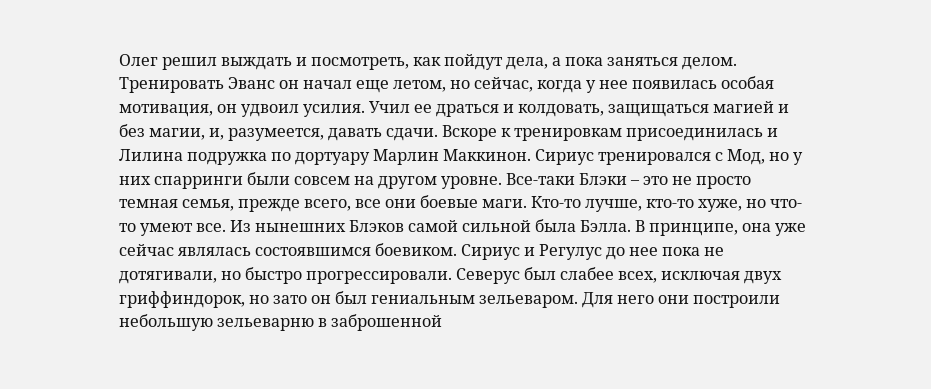Олег решил выждать и посмотреть, как пойдут дела, а пока заняться делом. Тренировать Эванс он начал еще летом, но сейчас, когда у нее появилась особая мотивация, он удвоил усилия. Учил ее драться и колдовать, защищаться магией и без магии, и, разумеется, давать сдачи. Вскоре к тренировкам присоединилась и Лилина подружка по дортуару Марлин Маккинон. Сириус тренировался с Мод, но у них спарринги были совсем на другом уровне. Все-таки Блэки – это не просто темная семья, прежде всего, все они боевые маги. Кто-то лучше, кто-то хуже, но что-то умеют все. Из нынешних Блэков самой сильной была Бэлла. В принципе, она уже сейчас являлась состоявшимся боевиком. Сириус и Регулус до нее пока не дотягивали, но быстро прогрессировали. Северус был слабее всех, исключая двух гриффиндорок, но зато он был гениальным зельеваром. Для него они построили небольшую зельеварню в заброшенной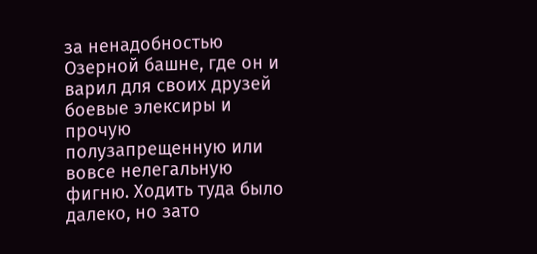за ненадобностью Озерной башне, где он и варил для своих друзей боевые элексиры и прочую полузапрещенную или вовсе нелегальную фигню. Ходить туда было далеко, но зато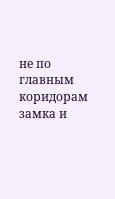не по главным коридорам замка и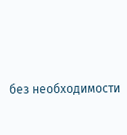без необходимости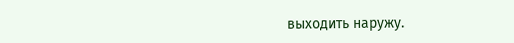выходить наружу.